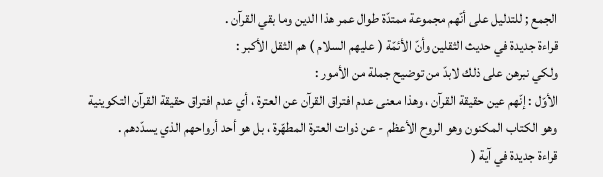الجمع ; للتدليل على أنّهم مجموعة ممتدّة طوال عمر هذا الدين وما بقي القرآن .
قراءة جديدة في حديث الثقلين وأنّ الأئمّة ( عليهم السلام ) هم الثقل الأكبر :
ولكي نبرهن على ذلك لابدّ من توضيح جملة من الأمور :
الأوّل : إنّهم عين حقيقة القرآن ، وهذا معنى عدم افتراق القرآن عن العترة ، أي عدم افتراق حقيقة القرآن التكوينية وهو الكتاب المكنون وهو الروح الأعظم - عن ذوات العترة المطهّرة ، بل هو أحد أرواحهم الذي يسدّدهم .
قراءة جديدة في آية (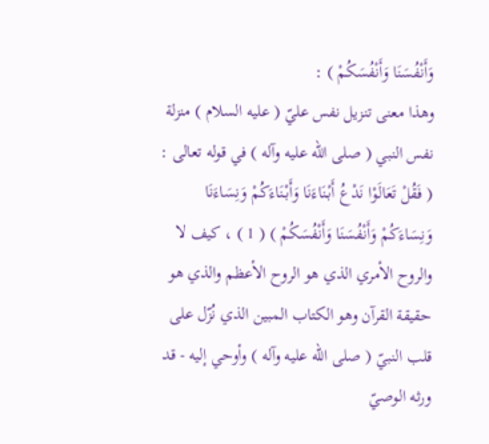وَأَنْفُسَنَا وَأَنْفُسَكُمْ ) :
وهذا معنى تنزيل نفس عليّ ( عليه السلام ) منزلة نفس النبي ( صلى الله عليه وآله ) في قوله تعالى : ( فَقُلْ تَعَالَوْا نَدْعُ أَبْنَاءَنَا وَأَبْنَاءَكُمْ وَنِسَاءَنَا وَنِسَاءَكُمْ وَأَنْفُسَنَا وَأَنْفُسَكُمْ ) ( 1 ) ، كيف لا والروح الأمري الذي هو الروح الأعظم والذي هو حقيقة القرآن وهو الكتاب المبين الذي نُزّل على قلب النبيّ ( صلى الله عليه وآله ) وأوحي إليه - قد ورثه الوصيّ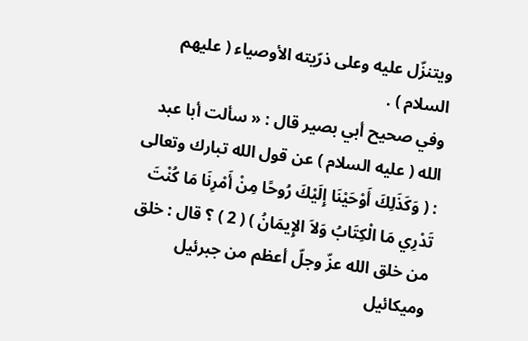ويتنزّل عليه وعلى ذرّيته الأوصياء ( عليهم السلام ) .
وفي صحيح أبي بصير قال : « سألت أبا عبد الله ( عليه السلام ) عن قول الله تبارك وتعالى : ( وَكَذَلِكَ أَوْحَيْنَا إِلَيْكَ رُوحًا مِنْ أَمْرِنَا مَا كُنْتَ تَدْرِي مَا الْكِتَابُ وَلاَ الإِيمَانُ ) ( 2 ) ؟ قال : خلق من خلق الله عزّ وجلّ أعظم من جبرئيل وميكائيل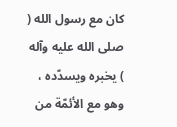كان مع رسول الله ( صلى الله عليه وآله ) يخبره ويسدّده ، وهو مع الأئمّة من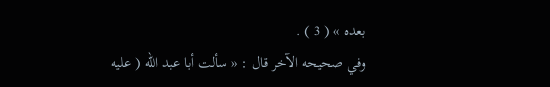بعده » ( 3 ) .
وفي صحيحه الآخر قال : « سألت أبا عبد الله ( عليه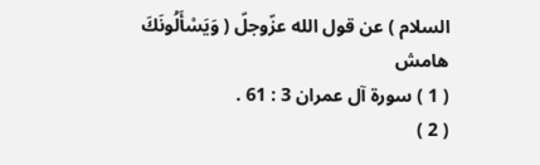السلام ) عن قول الله عزّوجلّ ( وَيَسْأَلُونَكَ
هامش
( 1 ) سورة آل عمران 3 : 61 .
( 2 )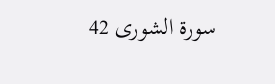سورة الشورى 42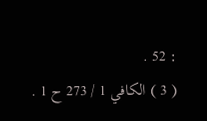: 52 .
( 3 ) الكافي 1 / 273 ح 1 .